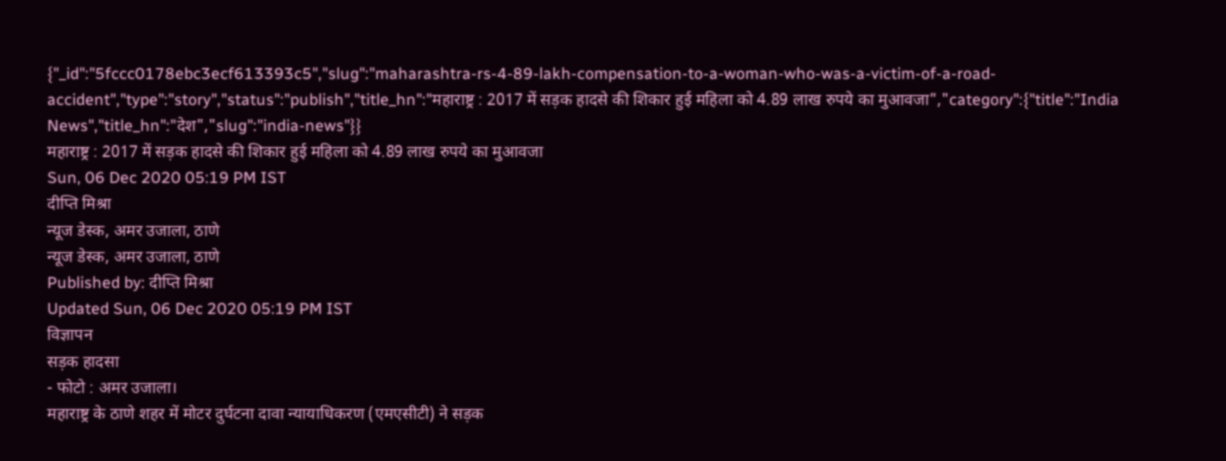{"_id":"5fccc0178ebc3ecf613393c5","slug":"maharashtra-rs-4-89-lakh-compensation-to-a-woman-who-was-a-victim-of-a-road-accident","type":"story","status":"publish","title_hn":"महाराष्ट्र : 2017 में सड़क हादसे की शिकार हुई महिला को 4.89 लाख रुपये का मुआवजा","category":{"title":"India News","title_hn":"देश","slug":"india-news"}}
महाराष्ट्र : 2017 में सड़क हादसे की शिकार हुई महिला को 4.89 लाख रुपये का मुआवजा
Sun, 06 Dec 2020 05:19 PM IST
दीप्ति मिश्रा
न्यूज डेस्क, अमर उजाला, ठाणे
न्यूज डेस्क, अमर उजाला, ठाणे
Published by: दीप्ति मिश्रा
Updated Sun, 06 Dec 2020 05:19 PM IST
विज्ञापन
सड़क हादसा
- फोटो : अमर उजाला।
महाराष्ट्र के ठाणे शहर में मोटर दुर्घटना दावा न्यायाधिकरण (एमएसीटी) ने सड़क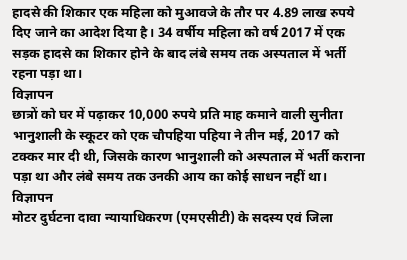हादसे की शिकार एक महिला को मुआवजे के तौर पर 4.89 लाख रुपये दिए जाने का आदेश दिया है। 34 वर्षीय महिला को वर्ष 2017 में एक सड़क हादसे का शिकार होने के बाद लंबे समय तक अस्पताल में भर्ती रहना पड़ा था।
विज्ञापन
छात्रों को घर में पढ़ाकर 10,000 रुपये प्रति माह कमाने वाली सुनीता भानुशाली के स्कूटर को एक चौपहिया पहिया ने तीन मई, 2017 को टक्कर मार दी थी, जिसके कारण भानुशाली को अस्पताल में भर्ती कराना पड़ा था और लंबे समय तक उनकी आय का कोई साधन नहीं था।
विज्ञापन
मोटर दुर्घटना दावा न्यायाधिकरण (एमएसीटी) के सदस्य एवं जिला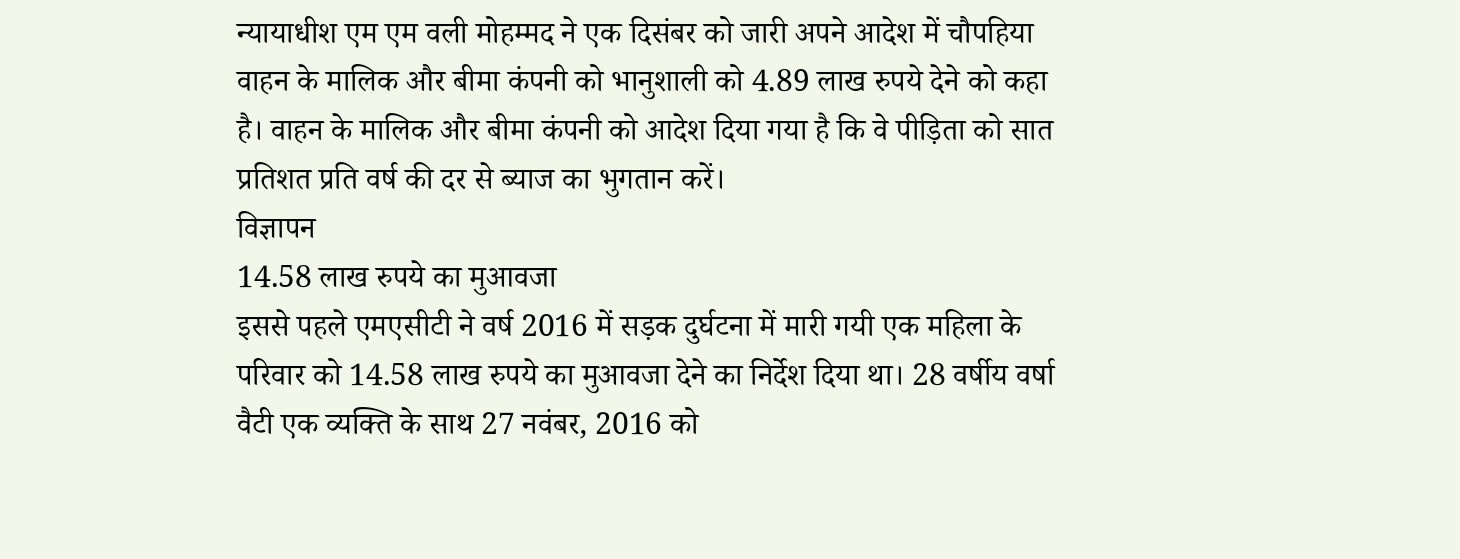न्यायाधीश एम एम वली मोहम्मद ने एक दिसंबर को जारी अपने आदेश में चौपहिया वाहन के मालिक और बीमा कंपनी को भानुशाली को 4.89 लाख रुपये देने को कहा है। वाहन के मालिक और बीमा कंपनी को आदेश दिया गया है कि वे पीड़िता को सात प्रतिशत प्रति वर्ष की दर से ब्याज का भुगतान करें।
विज्ञापन
14.58 लाख रुपये का मुआवजा
इससे पहले एमएसीटी ने वर्ष 2016 में सड़क दुर्घटना में मारी गयी एक महिला के परिवार को 14.58 लाख रुपये का मुआवजा देने का निर्देश दिया था। 28 वर्षीय वर्षा वैटी एक व्यक्ति के साथ 27 नवंबर, 2016 को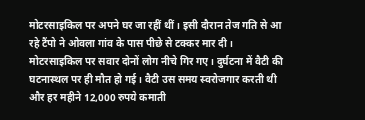मोटरसाइकिल पर अपने घर जा रहीं थीं। इसी दौरान तेज गति से आ रहे टैंपो ने ओवला गांव के पास पीछे से टक्कर मार दी। मोटरसाइकिल पर सवार दोनों लोग नीचे गिर गए। दुर्घटना में वैटी की घटनास्थल पर ही मौत हो गई। वैटी उस समय स्वरोजगार करती थी और हर महीने 12,000 रुपये कमाती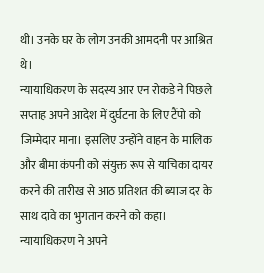थी। उनके घर के लोग उनकी आमदनी पर आश्रित थे।
न्यायाधिकरण के सदस्य आर एन रोकडे ने पिछले सप्ताह अपने आदेश में दुर्घटना के लिए टैंपो को जिम्मेदार माना। इसलिए उन्होंने वाहन के मालिक और बीमा कंपनी को संयुक्त रूप से याचिका दायर करने की तारीख से आठ प्रतिशत की ब्याज दर के साथ दावे का भुगतान करने को कहा। न्यायाधिकरण ने अपने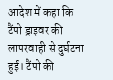आदेश में कहा कि टैंपो ड्राइवर की लापरवाही से दुर्घटना हुई। टैंपो की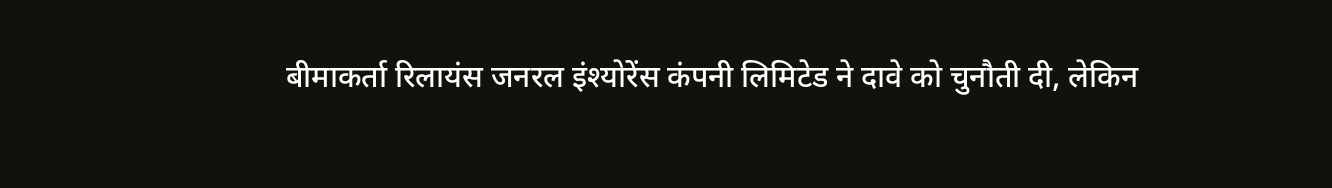बीमाकर्ता रिलायंस जनरल इंश्योरेंस कंपनी लिमिटेड ने दावे को चुनौती दी, लेकिन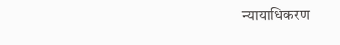न्यायाधिकरण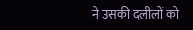ने उसकी दलीलों को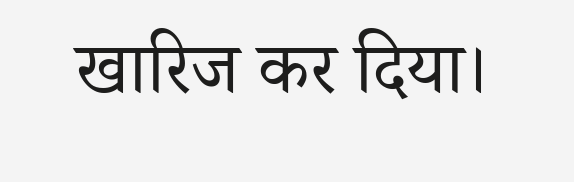खारिज कर दिया।